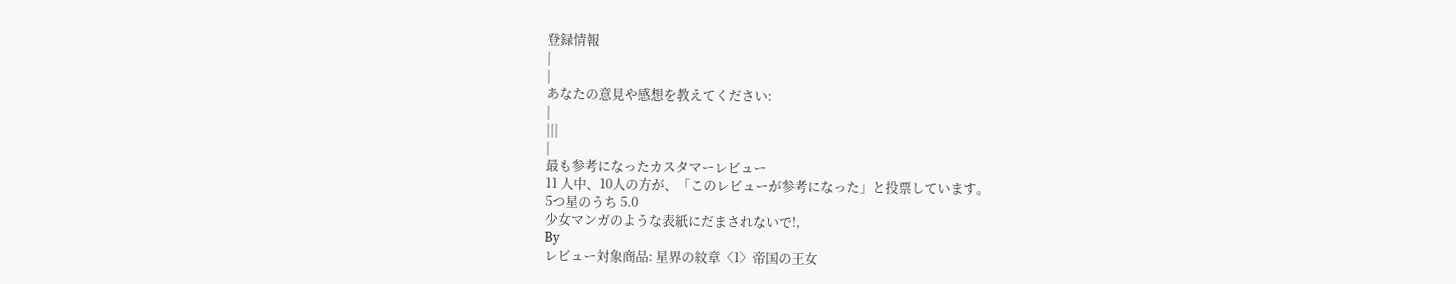登録情報
|
|
あなたの意見や感想を教えてください:
|
|||
|
最も参考になったカスタマーレビュー
11 人中、10人の方が、「このレビューが参考になった」と投票しています。
5つ星のうち 5.0
少女マンガのような表紙にだまされないで!,
By
レビュー対象商品: 星界の紋章〈1〉帝国の王女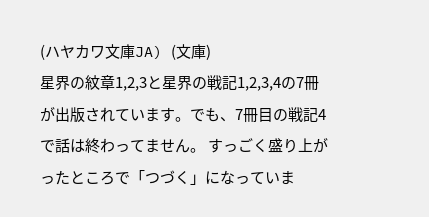(ハヤカワ文庫JA) (文庫)
星界の紋章1,2,3と星界の戦記1,2,3,4の7冊が出版されています。でも、7冊目の戦記4で話は終わってません。 すっごく盛り上がったところで「つづく」になっていま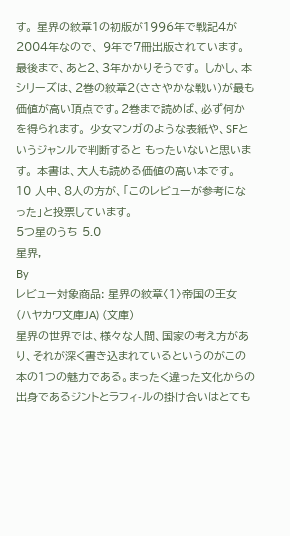す。 星界の紋章1の初版が1996年で戦記4が2004年なので、 9年で7冊出版されています。最後まで、あと2、3年かかりそうです。 しかし、本シリーズは、2巻の紋章2(ささやかな戦い)が最も 価値が高い頂点です。2巻まで読めば、必ず何かを得られます。 少女マンガのような表紙や、SFというジャンルで判断すると もったいないと思います。 本書は、大人も読める価値の高い本です。
10 人中、8人の方が、「このレビューが参考になった」と投票しています。
5つ星のうち 5.0
星界,
By
レビュー対象商品: 星界の紋章〈1〉帝国の王女 (ハヤカワ文庫JA) (文庫)
星界の世界では、様々な人間、国家の考え方があり、それが深く書き込まれているというのがこの本の1つの魅力である。まったく違った文化からの出身であるジントとラフィ-ルの掛け合いはとても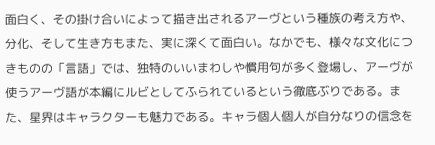面白く、その掛け合いによって描き出されるアーヴという種族の考え方や、分化、そして生き方もまた、実に深くて面白い。なかでも、様々な文化につきものの「言語」では、独特のいいまわしや慣用句が多く登場し、アーヴが使うアーヴ語が本編にルビとしてふられているという徹底ぶりである。また、星界はキャラクターも魅力である。キャラ個人個人が自分なりの信念を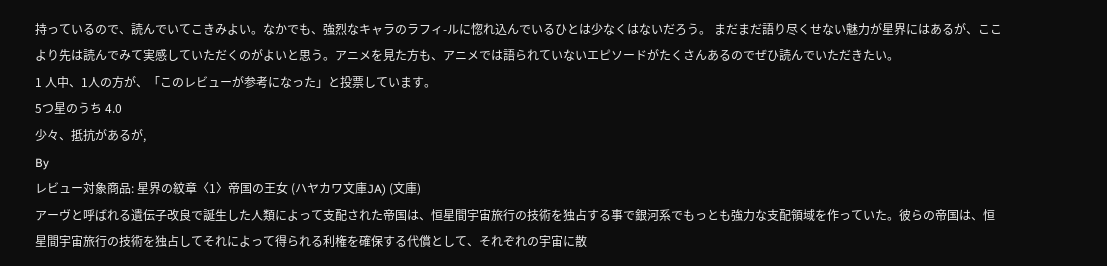持っているので、読んでいてこきみよい。なかでも、強烈なキャラのラフィ-ルに惚れ込んでいるひとは少なくはないだろう。 まだまだ語り尽くせない魅力が星界にはあるが、ここより先は読んでみて実感していただくのがよいと思う。アニメを見た方も、アニメでは語られていないエピソードがたくさんあるのでぜひ読んでいただきたい。
1 人中、1人の方が、「このレビューが参考になった」と投票しています。
5つ星のうち 4.0
少々、抵抗があるが,
By
レビュー対象商品: 星界の紋章〈1〉帝国の王女 (ハヤカワ文庫JA) (文庫)
アーヴと呼ばれる遺伝子改良で誕生した人類によって支配された帝国は、恒星間宇宙旅行の技術を独占する事で銀河系でもっとも強力な支配領域を作っていた。彼らの帝国は、恒星間宇宙旅行の技術を独占してそれによって得られる利権を確保する代償として、それぞれの宇宙に散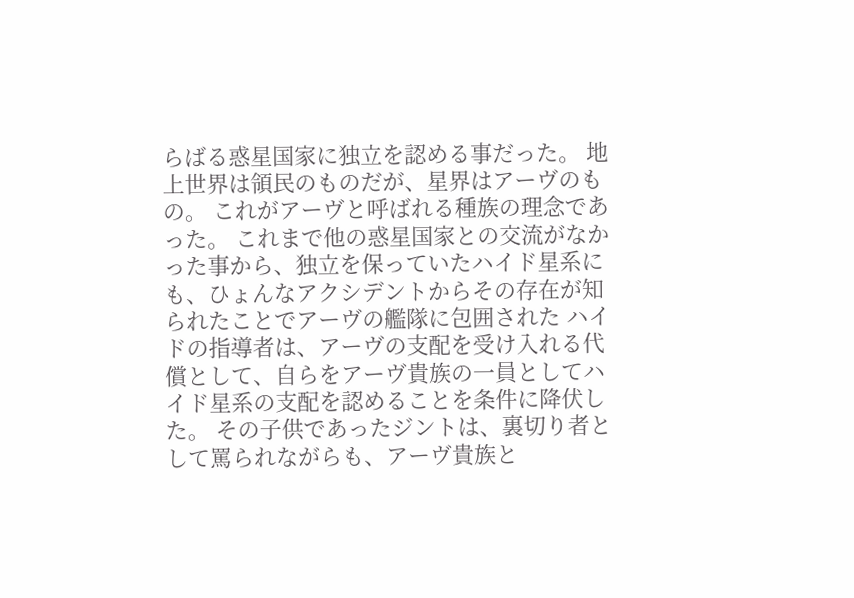らばる惑星国家に独立を認める事だった。 地上世界は領民のものだが、星界はアーヴのもの。 これがアーヴと呼ばれる種族の理念であった。 これまで他の惑星国家との交流がなかった事から、独立を保っていたハイド星系にも、ひょんなアクシデントからその存在が知られたことでアーヴの艦隊に包囲された ハイドの指導者は、アーヴの支配を受け入れる代償として、自らをアーヴ貴族の一員としてハイド星系の支配を認めることを条件に降伏した。 その子供であったジントは、裏切り者として罵られながらも、アーヴ貴族と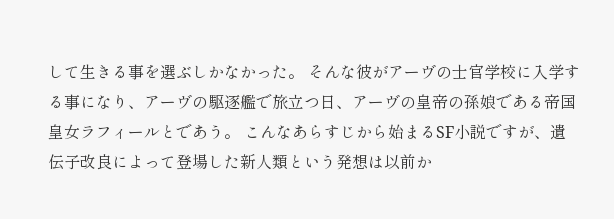して生きる事を選ぶしかなかった。 そんな彼がアーヴの士官学校に入学する事になり、アーヴの駆逐艦で旅立つ日、アーヴの皇帝の孫娘である帝国皇女ラフィールとであう。 こんなあらすじから始まるSF小説ですが、遺伝子改良によって登場した新人類という発想は以前か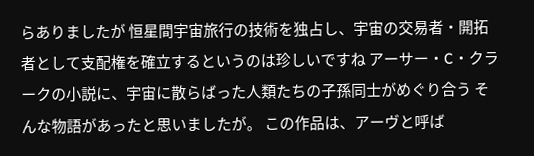らありましたが 恒星間宇宙旅行の技術を独占し、宇宙の交易者・開拓者として支配権を確立するというのは珍しいですね アーサー・C・クラークの小説に、宇宙に散らばった人類たちの子孫同士がめぐり合う そんな物語があったと思いましたが。 この作品は、アーヴと呼ば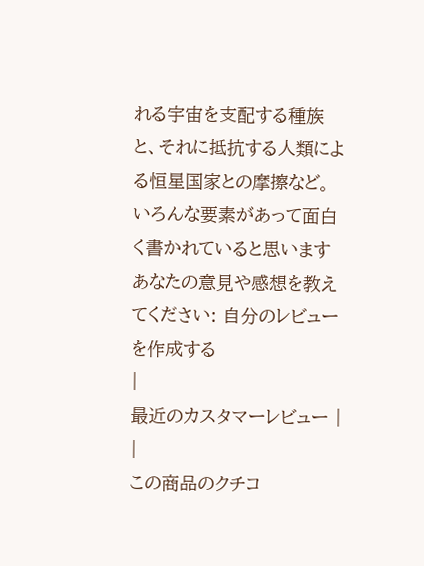れる宇宙を支配する種族と、それに抵抗する人類による恒星国家との摩擦など。 いろんな要素があって面白く書かれていると思います
あなたの意見や感想を教えてください: 自分のレビューを作成する
|
最近のカスタマーレビュー |
|
この商品のクチコ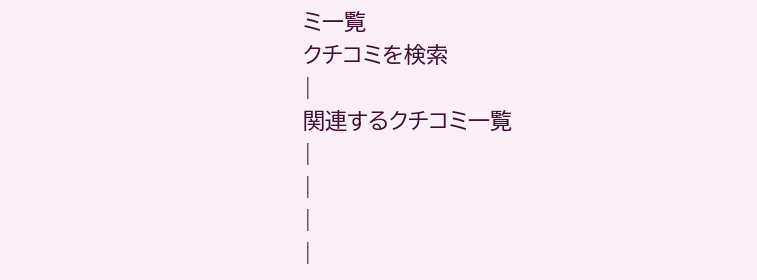ミ一覧
クチコミを検索
|
関連するクチコミ一覧
|
|
|
|